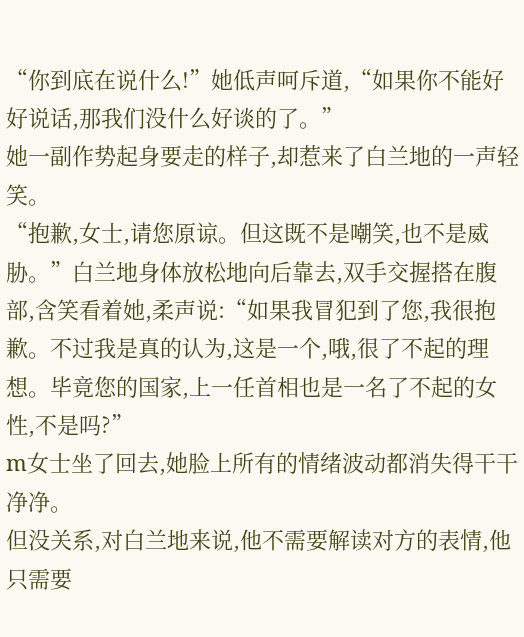“你到底在说什么!”她低声呵斥道,“如果你不能好好说话,那我们没什么好谈的了。”
她一副作势起身要走的样子,却惹来了白兰地的一声轻笑。
“抱歉,女士,请您原谅。但这既不是嘲笑,也不是威胁。”白兰地身体放松地向后靠去,双手交握搭在腹部,含笑看着她,柔声说:“如果我冒犯到了您,我很抱歉。不过我是真的认为,这是一个,哦,很了不起的理想。毕竟您的国家,上一任首相也是一名了不起的女性,不是吗?”
m女士坐了回去,她脸上所有的情绪波动都消失得干干净净。
但没关系,对白兰地来说,他不需要解读对方的表情,他只需要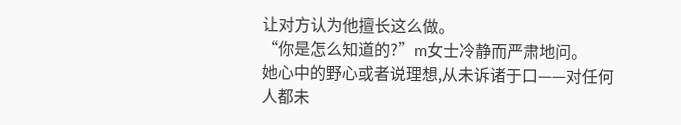让对方认为他擅长这么做。
“你是怎么知道的?”m女士冷静而严肃地问。
她心中的野心或者说理想,从未诉诸于口——对任何人都未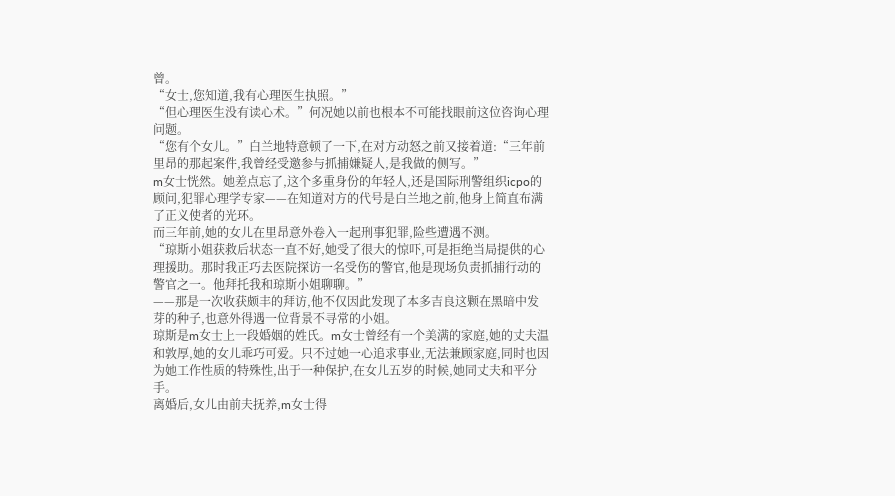曾。
“女士,您知道,我有心理医生执照。”
“但心理医生没有读心术。”何况她以前也根本不可能找眼前这位咨询心理问题。
“您有个女儿。”白兰地特意顿了一下,在对方动怒之前又接着道:“三年前里昂的那起案件,我曾经受邀参与抓捕嫌疑人,是我做的侧写。”
m女士恍然。她差点忘了,这个多重身份的年轻人,还是国际刑警组织icpo的顾问,犯罪心理学专家——在知道对方的代号是白兰地之前,他身上简直布满了正义使者的光环。
而三年前,她的女儿在里昂意外卷入一起刑事犯罪,险些遭遇不测。
“琼斯小姐获救后状态一直不好,她受了很大的惊吓,可是拒绝当局提供的心理援助。那时我正巧去医院探访一名受伤的警官,他是现场负责抓捕行动的警官之一。他拜托我和琼斯小姐聊聊。”
——那是一次收获颇丰的拜访,他不仅因此发现了本多吉良这颗在黑暗中发芽的种子,也意外得遇一位背景不寻常的小姐。
琼斯是m女士上一段婚姻的姓氏。m女士曾经有一个美满的家庭,她的丈夫温和敦厚,她的女儿乖巧可爱。只不过她一心追求事业,无法兼顾家庭,同时也因为她工作性质的特殊性,出于一种保护,在女儿五岁的时候,她同丈夫和平分手。
离婚后,女儿由前夫抚养,m女士得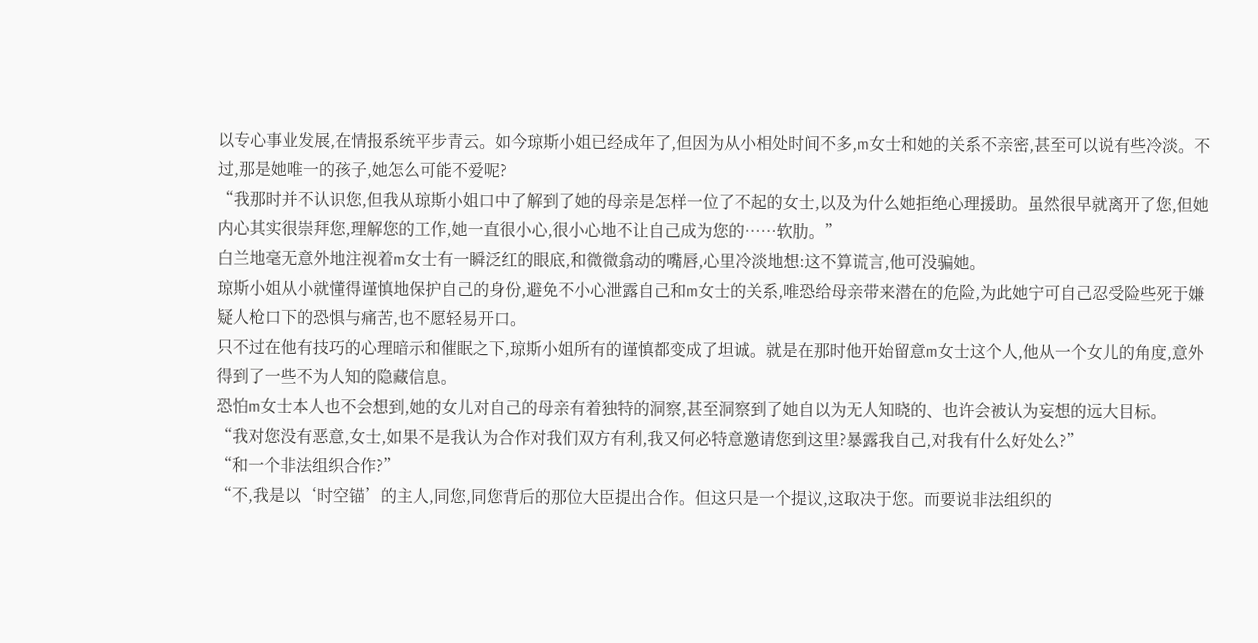以专心事业发展,在情报系统平步青云。如今琼斯小姐已经成年了,但因为从小相处时间不多,m女士和她的关系不亲密,甚至可以说有些冷淡。不过,那是她唯一的孩子,她怎么可能不爱呢?
“我那时并不认识您,但我从琼斯小姐口中了解到了她的母亲是怎样一位了不起的女士,以及为什么她拒绝心理援助。虽然很早就离开了您,但她内心其实很崇拜您,理解您的工作,她一直很小心,很小心地不让自己成为您的……软肋。”
白兰地毫无意外地注视着m女士有一瞬泛红的眼底,和微微翕动的嘴唇,心里冷淡地想:这不算谎言,他可没骗她。
琼斯小姐从小就懂得谨慎地保护自己的身份,避免不小心泄露自己和m女士的关系,唯恐给母亲带来潜在的危险,为此她宁可自己忍受险些死于嫌疑人枪口下的恐惧与痛苦,也不愿轻易开口。
只不过在他有技巧的心理暗示和催眠之下,琼斯小姐所有的谨慎都变成了坦诚。就是在那时他开始留意m女士这个人,他从一个女儿的角度,意外得到了一些不为人知的隐藏信息。
恐怕m女士本人也不会想到,她的女儿对自己的母亲有着独特的洞察,甚至洞察到了她自以为无人知晓的、也许会被认为妄想的远大目标。
“我对您没有恶意,女士,如果不是我认为合作对我们双方有利,我又何必特意邀请您到这里?暴露我自己,对我有什么好处么?”
“和一个非法组织合作?”
“不,我是以‘时空锚’的主人,同您,同您背后的那位大臣提出合作。但这只是一个提议,这取决于您。而要说非法组织的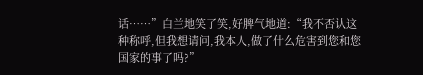话……”白兰地笑了笑,好脾气地道:“我不否认这种称呼,但我想请问,我本人,做了什么危害到您和您国家的事了吗?”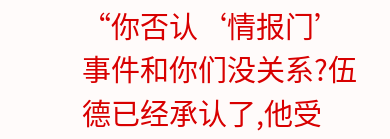“你否认‘情报门’事件和你们没关系?伍德已经承认了,他受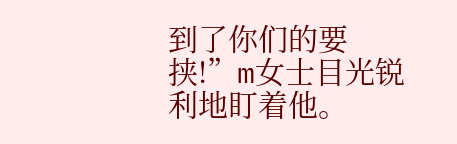到了你们的要挟!”m女士目光锐利地盯着他。